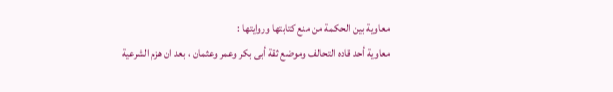معاوية بين الحكمة من منع كتابتها وروايتها :
معاوية أحد قاده التحالف وموضع ثقة أبى بكر وعمر وعثمان ، بعد ان هزم الشرعية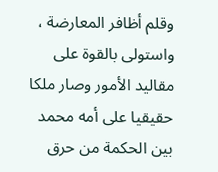وقلم أظافر المعارضة ، واستولى بالقوة على مقاليد الأمور وصار ملكا حقيقيا على أمه محمد بين الحكمة من حرق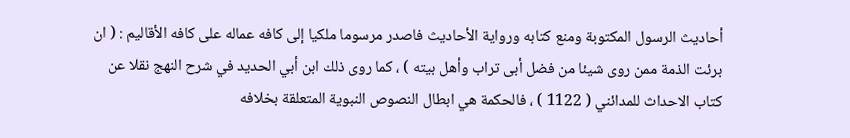أحاديث الرسول المكتوبة ومنع كتابه ورواية الأحاديث فاصدر مرسوما ملكيا إلى كافه عماله على كافه الأقاليم : ( ان برئت الذمة ممن روى شيئا من فضل أبى تراب وأهل بيته ) ، كما روى ذلك ابن أبي الحديد في شرح النهج نقلا عن كتاب الاحداث للمدائني ( 1122 ) ، فالحكمة هي ابطال النصوص النبوية المتعلقة بخلافه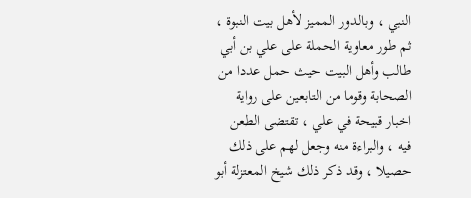النبي ، وبالدور المميز لأهل بيت النبوة ، ثم طور معاوية الحملة على علي بن أبي طالب وأهل البيت حيث حمل عددا من الصحابة وقوما من التابعين على رواية اخبار قبيحة في علي ، تقتضى الطعن فيه ، والبراءة منه وجعل لهم على ذلك حصيلا ، وقد ذكر ذلك شيخ المعتزلة أبو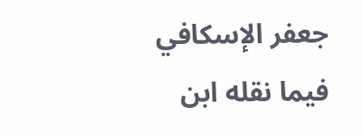جعفر الإسكافي فيما نقله ابن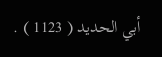أبي الحديد ( 1123 ) .